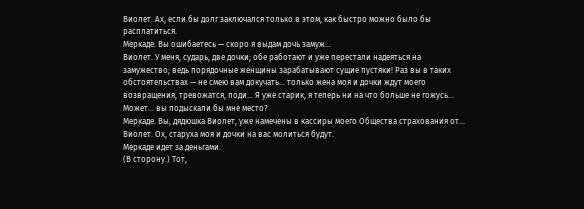Виолет. Ах, если бы долг заключался только в этом, как быстро можно было бы расплатиться.
Меркаде. Вы ошибаетесь — скоро я выдам дочь замуж...
Виолет. У меня, сударь, две дочки; обе работают и уже перестали надеяться на замужество; ведь порядочные женщины зарабатывают сущие пустяки! Раз вы в таких обстоятельствах — не смею вам докучать... только жена моя и дочки ждут моего возвращения, тревожатся, поди... Я уже старик, я теперь ни на что больше не гожусь... Может... вы подыскали бы мне место?
Меркаде. Вы, дядюшка Виолет, уже намечены в кассиры моего Общества страхования от...
Виолет. Ох, старуха моя и дочки на вас молиться будут.
Меркаде идет за деньгами.
(В сторону.) Тот,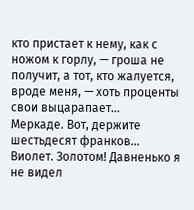кто пристает к нему, как с ножом к горлу, — гроша не получит, а тот, кто жалуется, вроде меня, — хоть проценты свои выцарапает...
Меркаде. Вот, держите шестьдесят франков...
Виолет. Золотом! Давненько я не видел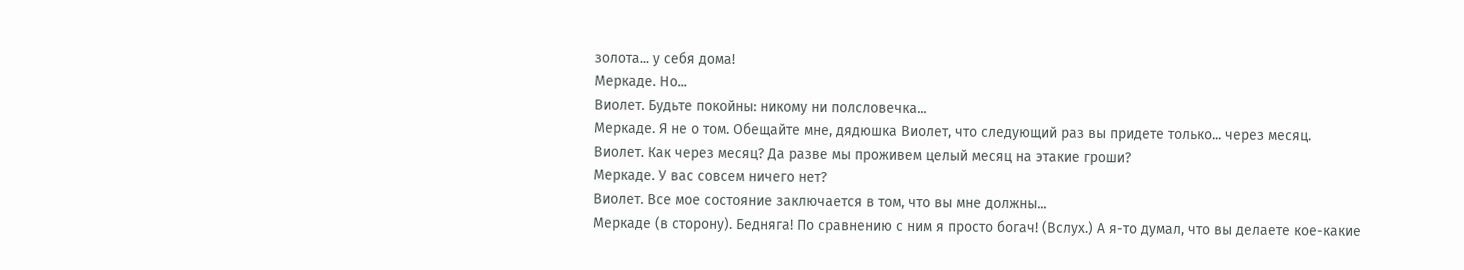золота... у себя дома!
Меркаде. Но...
Виолет. Будьте покойны: никому ни полсловечка...
Меркаде. Я не о том. Обещайте мне, дядюшка Виолет, что следующий раз вы придете только... через месяц.
Виолет. Как через месяц? Да разве мы проживем целый месяц на этакие гроши?
Меркаде. У вас совсем ничего нет?
Виолет. Все мое состояние заключается в том, что вы мне должны...
Меркаде (в сторону). Бедняга! По сравнению с ним я просто богач! (Вслух.) А я-то думал, что вы делаете кое-какие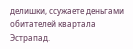делишки, ссужаете деньгами обитателей квартала Эстрапад.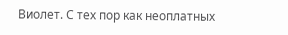Виолет. С тех пор как неоплатных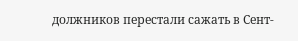должников перестали сажать в Сент-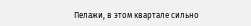Пелажи, в этом квартале сильно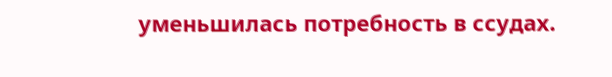уменьшилась потребность в ссудах.